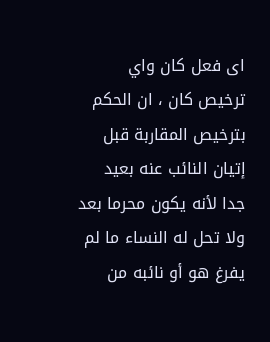اى فعل كان واي ترخيص كان ، ان الحكم بترخيص المقاربة قبل إتيان النائب عنه بعيد جدا لأنه يكون محرما بعد ولا تحل له النساء ما لم يفرغ هو أو نائبه من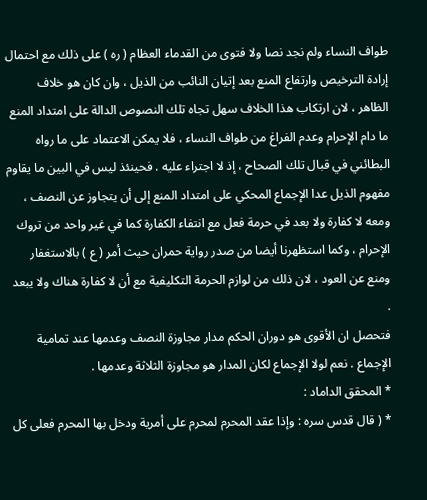طواف النساء ولم نجد نصا ولا فتوى من القدماء العظام ( ره ) على ذلك مع احتمال إرادة الترخيص وارتفاع المنع بعد إتيان النائب من الذيل ، وان كان هو خلاف الظاهر ، لان ارتكاب هذا الخلاف سهل تجاه تلك النصوص الدالة على امتداد المنع ما دام الإحرام وعدم الفراغ من طواف النساء ، فلا يمكن الاعتماد على ما رواه البطائني في قبال تلك الصحاح ، إذ لا اجتراء عليه . فحينئذ ليس في البين ما يقاوم مفهوم الذيل عدا الإجماع المحكي على امتداد المنع إلى أن يتجاوز عن النصف ، ومعه لا كفارة ولا بعد في حرمة فعل مع انتفاء الكفارة كما في غير واحد من تروك الإحرام ، وكما استظهرنا أيضا من صدر رواية حمران حيث أمر ( ع ) بالاستغفار ومنع عن العود ، لان ذلك من لوازم الحرمة التكليفية مع أن لا كفارة هناك ولا يبعد .
فتحصل ان الأقوى هو دوران الحكم مدار مجاوزة النصف وعدمها عند تمامية الإجماع . نعم لولا الإجماع لكان المدار هو مجاوزة الثلاثة وعدمها .
* المحقق الداماد :
* ( قال قدس سره : وإذا عقد المحرم لمحرم على أمرية ودخل بها المحرم فعلى كل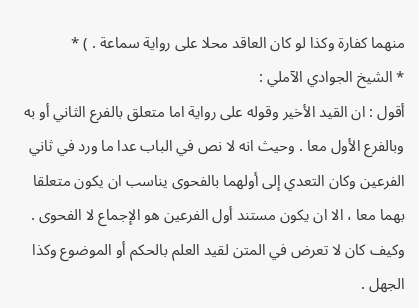منهما كفارة وكذا لو كان العاقد محلا على رواية سماعة . ) *
* الشيخ الجوادي الآملي :
أقول : ان القيد الأخير وقوله على رواية اما متعلق بالفرع الثاني أو به وبالفرع الأول معا . وحيث انه لا نص في الباب عدا ما ورد في ثاني الفرعين وكان التعدي إلى أولهما بالفحوى يناسب ان يكون متعلقا بهما معا ، الا ان يكون مستند أول الفرعين هو الإجماع لا الفحوى .
وكيف كان لا تعرض في المتن لقيد العلم بالحكم أو الموضوع وكذا الجهل .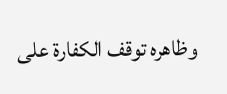وظاهره توقف الكفارة على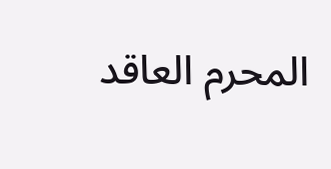المحرم العاقد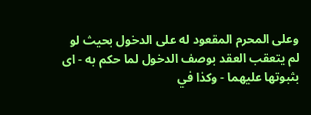وعلى المحرم المقعود له على الدخول بحيث لو لم يتعقب العقد بوصف الدخول لما حكم به - اى بثبوتها عليهما - وكذا في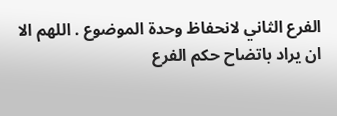الفرع الثاني لانحفاظ وحدة الموضوع . اللهم الا ان يراد باتضاح حكم الفرع